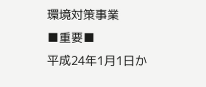環境対策事業
■重要■
平成24年1月1日か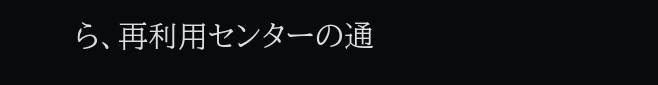ら、再利用センターの通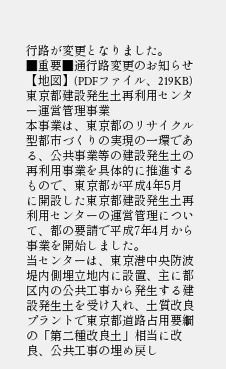行路が変更となりました。
■重要■通行路変更のお知らせ【地図】(PDFファイル、219KB)
東京都建設発生土再利用センター運営管理事業
本事業は、東京都のリサイクル型都市づくりの実現の一環である、公共事業等の建設発生土の再利用事業を具体的に推進するもので、東京都が平成4年5月に開設した東京都建設発生土再利用センターの運営管理について、都の要請で平成7年4月から事業を開始しました。
当センターは、東京港中央防波堤内側埋立地内に設置、主に都区内の公共工事から発生する建設発生土を受け入れ、土質改良プラントで東京都道路占用要綱の「第二種改良土」相当に改良、公共工事の埋め戻し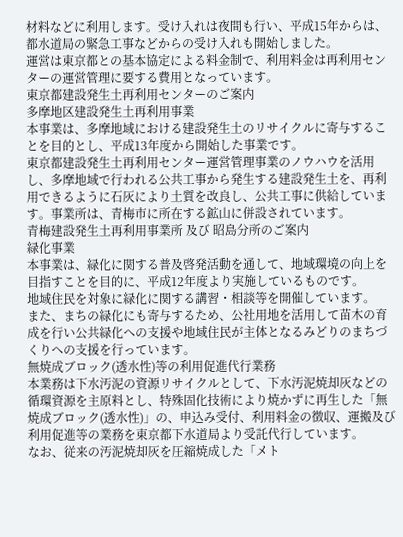材料などに利用します。受け入れは夜間も行い、平成15年からは、都水道局の緊急工事などからの受け入れも開始しました。
運営は東京都との基本協定による料金制で、利用料金は再利用センターの運営管理に要する費用となっています。
東京都建設発生土再利用センターのご案内
多摩地区建設発生土再利用事業
本事業は、多摩地域における建設発生土のリサイクルに寄与することを目的とし、平成13年度から開始した事業です。
東京都建設発生土再利用センター運営管理事業のノウハウを活用し、多摩地域で行われる公共工事から発生する建設発生土を、再利用できるように石灰により土質を改良し、公共工事に供給しています。事業所は、青梅市に所在する鉱山に併設されています。
青梅建設発生土再利用事業所 及び 昭島分所のご案内
緑化事業
本事業は、緑化に関する普及啓発活動を通して、地域環境の向上を目指すことを目的に、平成12年度より実施しているものです。
地域住民を対象に緑化に関する講習・相談等を開催しています。
また、まちの緑化にも寄与するため、公社用地を活用して苗木の育成を行い公共緑化への支援や地域住民が主体となるみどりのまちづくりへの支援を行っています。
無焼成ブロック(透水性)等の利用促進代行業務
本業務は下水汚泥の資源リサイクルとして、下水汚泥焼却灰などの循環資源を主原料とし、特殊固化技術により焼かずに再生した「無焼成ブロック(透水性)」の、申込み受付、利用料金の徴収、運搬及び利用促進等の業務を東京都下水道局より受託代行しています。
なお、従来の汚泥焼却灰を圧縮焼成した「メト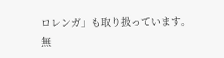ロレンガ」も取り扱っています。
無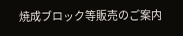焼成ブロック等販売のご案内